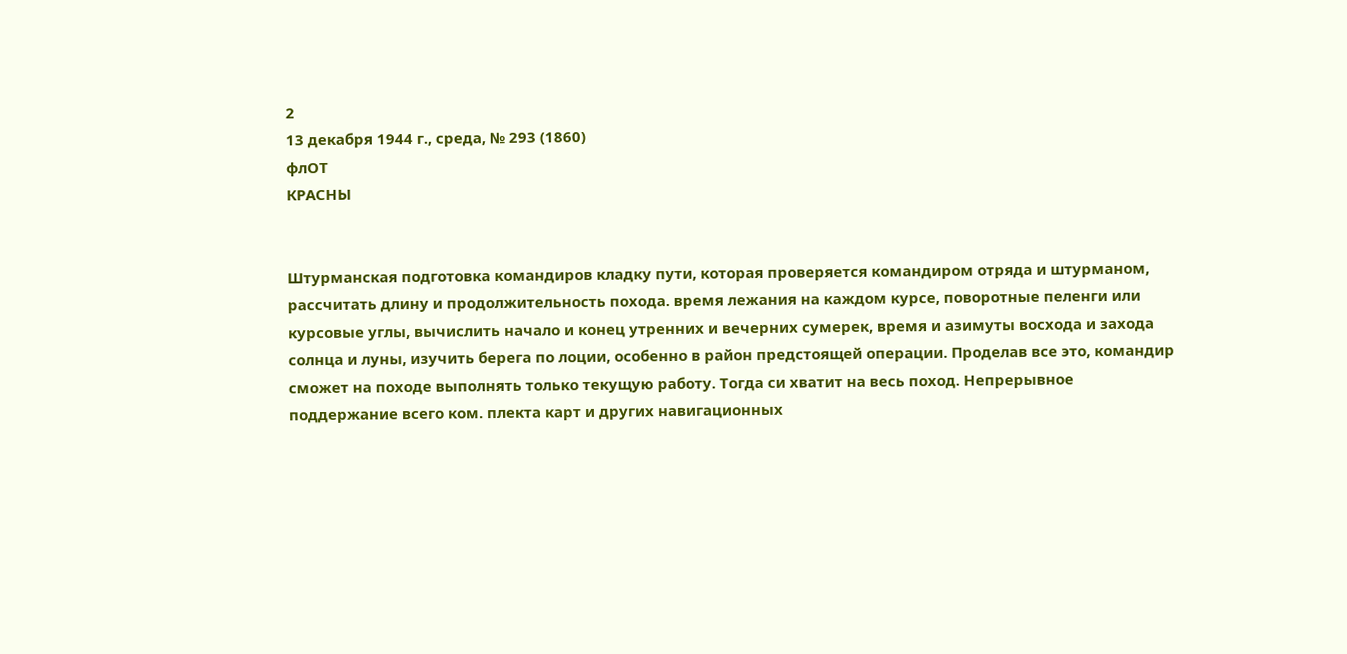2
13 декабря 1944 г., среда, № 293 (1860)
флОТ
КРАСНЫ


Штурманская подготовка командиров кладку пути, которая проверяется командиром отряда и штурманом, рассчитать длину и продолжительность похода. время лежания на каждом курсе, поворотные пеленги или курсовые углы, вычислить начало и конец утренних и вечерних сумерек, время и азимуты восхода и захода солнца и луны, изучить берега по лоции, особенно в район предстоящей операции. Проделав все это, командир сможет на походе выполнять только текущую работу. Тогда си хватит на весь поход. Непрерывное поддержание всего ком. плекта карт и других навигационных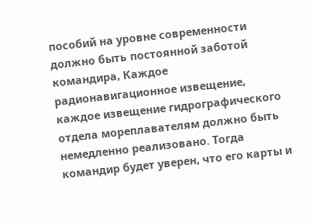пособий на уровне современности должно быть постоянной заботой командира, Каждое радионавигационное извещение, каждое извещение гидрографического отдела мореплавателям должно быть немедленно реализовано. Тогда командир будет уверен, что его карты и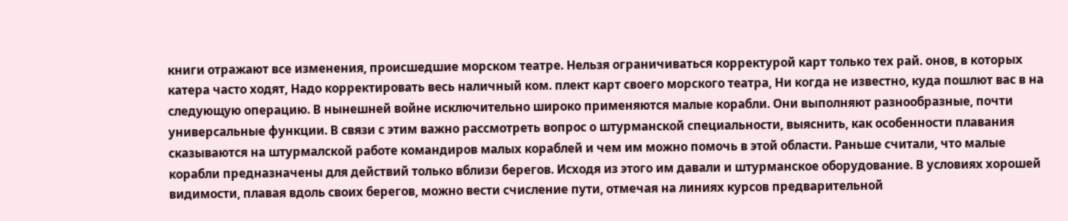книги отражают все изменения, происшедшие морском театре. Нельзя ограничиваться корректурой карт только тех рай. онов, в которых катера часто ходят, Надо корректировать весь наличный ком. плект карт своего морского театра, Ни когда не известно, куда пошлют вас в на следующую операцию. B нынешней войне исключительно широко применяются малые корабли. Они выполняют разнообразные, почти универсальные функции. В связи с этим важно рассмотреть вопрос о штурманской специальности, выяснить, как особенности плавания сказываются на штурмалской работе командиров малых кораблей и чем им можно помочь в этой области. Раньше считали, что малые корабли предназначены для действий только вблизи берегов. Исходя из этого им давали и штурманское оборудование. В условиях хорошей видимости, плавая вдоль своих берегов, можно вести счисление пути, отмечая на линиях курсов предварительной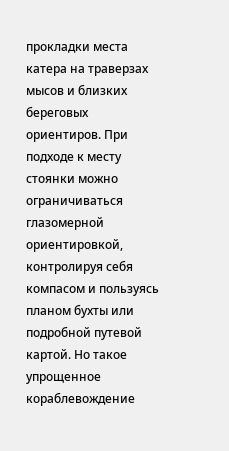прокладки места катера на траверзах мысов и близких береговых ориентиров. При подходе к месту стоянки можно ограничиваться глазомерной ориентировкой, контролируя себя компасом и пользуясь планом бухты или подробной путевой картой. Но такое упрощенное кораблевождение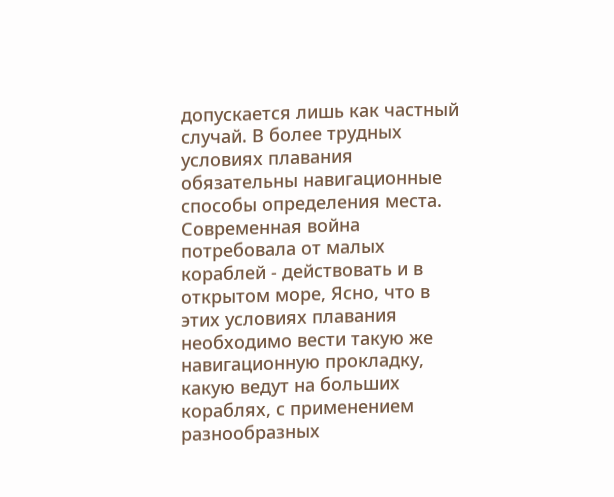допускается лишь как частный случай. В более трудных условиях плавания обязательны навигационные способы определения места. Современная война потребовала от малых кораблей - действовать и в открытом море, Ясно, что в этих условиях плавания необходимо вести такую же навигационную прокладку, какую ведут на больших кораблях, с применением разнообразных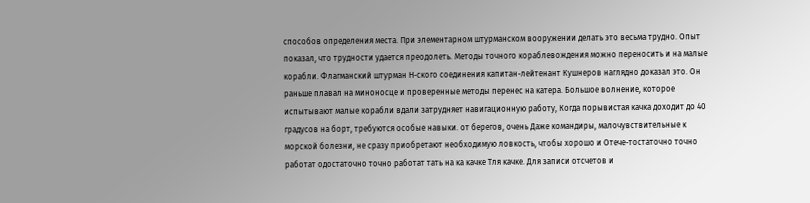способов определения места. При элементарном штурманском вооружении делать это весьма трудно. Опыт показал, что трудности удается преодолеть. Методы точного кораблевождения можно переносить и на малые корабли. Флагманский штурман Н-ского соединения капитан-лейтенант Кушнеров наглядно доказал это. Он раньше плавал на миноносце и проверенные методы перенес на катера. Большое волнение, которое испытывают малые корабли вдали затрудняет навигационную работу, Когда порывистая качка доходит до 40 градусов на борт, требуются особые навыки. от берегов, очень Даже командиры, малочувствительные к морской болезни, не сразу приобретают необходимую ловкость, чтобы хорошо и Отече-тостаточно точно работат одостаточно точно работат тать на ка качке Тля качке. Для записи отсчетов и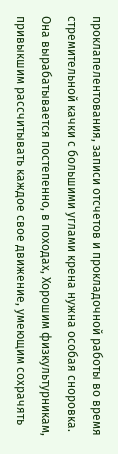проклапелентования, записи отсчетов и прокладочной работы во время стремительной качки с большими углами крена нужна особая сноровка. Она вырабатывается постепенно, в походах, Хорошим физкультурникам, привыкшим рассчитывать каждое свое движение, умеющим сохрачять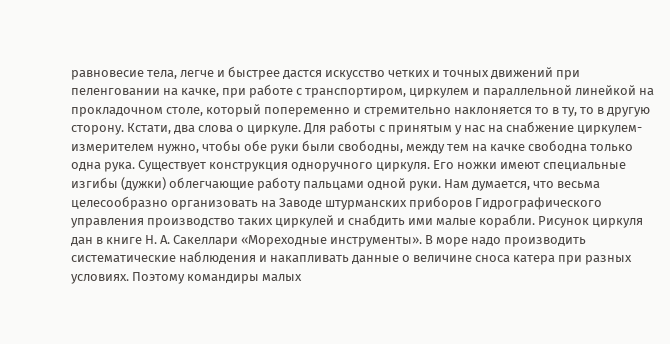равновесие тела, легче и быстрее дастся искусство четких и точных движений при пеленговании на качке, при работе с транспортиром, циркулем и параллельной линейкой на прокладочном столе, который попеременно и стремительно наклоняется то в ту, то в другую сторону. Кстати, два слова о циркуле. Для работы с принятым у нас на снабжение циркулем-измерителем нужно, чтобы обе руки были свободны, между тем на качке свободна только одна рука. Существует конструкция одноручного циркуля. Его ножки имеют специальные изгибы (дужки) облегчающие работу пальцами одной руки. Нам думается, что весьма целесообразно организовать на Заводе штурманских приборов Гидрографического управления производство таких циркулей и снабдить ими малые корабли. Рисунок циркуля дан в книге Н. А. Сакеллари «Мореходные инструменты». В море надо производить систематические наблюдения и накапливать данные о величине сноса катера при разных условиях. Поэтому командиры малых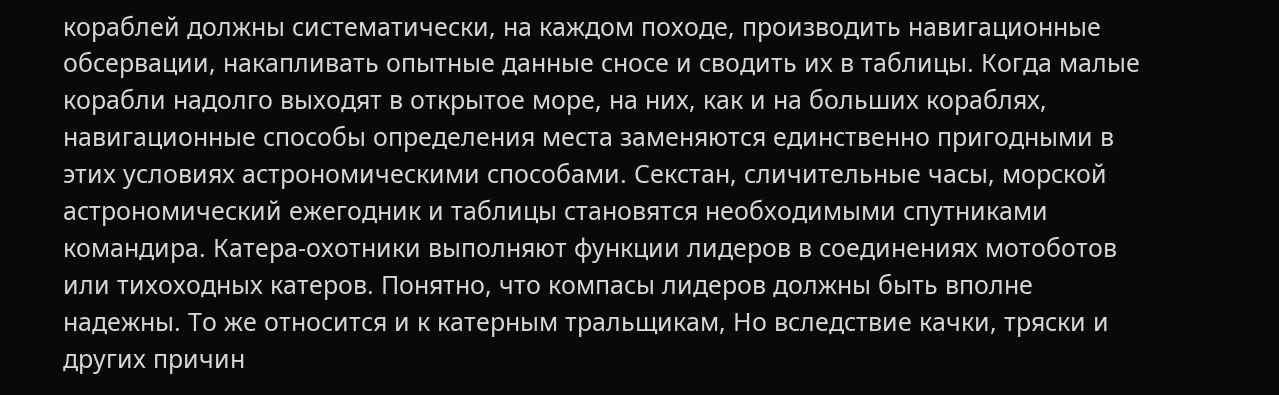кораблей должны систематически, на каждом походе, производить навигационные обсервации, накапливать опытные данные сносе и сводить их в таблицы. Когда малые корабли надолго выходят в открытое море, на них, как и на больших кораблях, навигационные способы определения места заменяются единственно пригодными в этих условиях астрономическими способами. Секстан, сличительные часы, морской астрономический ежегодник и таблицы становятся необходимыми спутниками командира. Катера-охотники выполняют функции лидеров в соединениях мотоботов или тихоходных катеров. Понятно, что компасы лидеров должны быть вполне надежны. То же относится и к катерным тральщикам, Но вследствие качки, тряски и других причин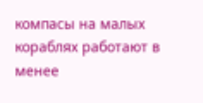компасы на малых кораблях работают в менее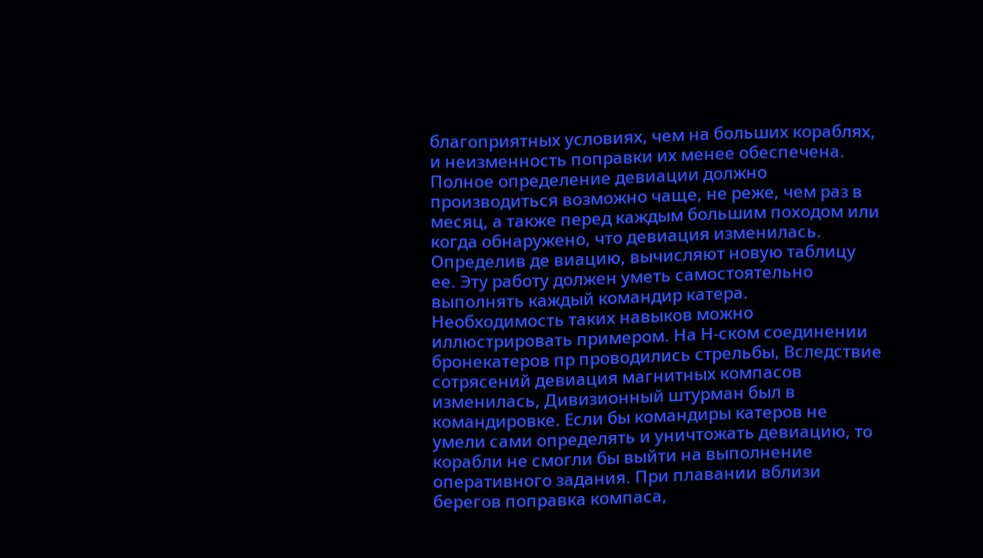благоприятных условиях, чем на больших кораблях, и неизменность поправки их менее обеспечена. Полное определение девиации должно производиться возможно чаще, не реже, чем раз в месяц, а также перед каждым большим походом или когда обнаружено, что девиация изменилась. Определив де виацию, вычисляют новую таблицу ее. Эту работу должен уметь самостоятельно выполнять каждый командир катера. Необходимость таких навыков можно иллюстрировать примером. На Н-ском соединении бронекатеров пр проводились стрельбы, Вследствие сотрясений девиация магнитных компасов изменилась, Дивизионный штурман был в командировке. Если бы командиры катеров не умели сами определять и уничтожать девиацию, то корабли не смогли бы выйти на выполнение оперативного задания. При плавании вблизи берегов поправка компаса,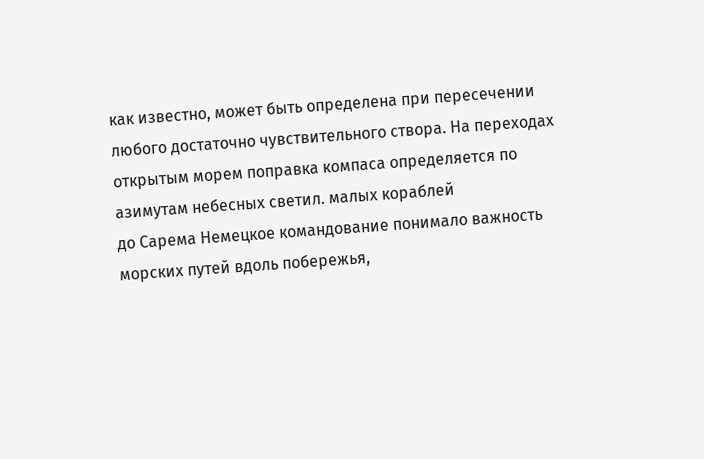как известно, может быть определена при пересечении любого достаточно чувствительного створа. На переходах открытым морем поправка компаса определяется по азимутам небесных светил. малых кораблей
до Сарема Немецкое командование понимало важность морских путей вдоль побережья,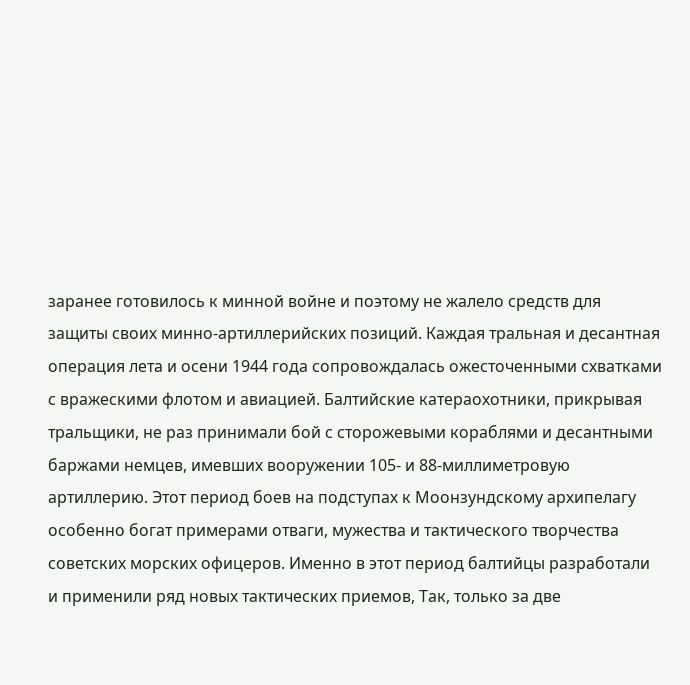заранее готовилось к минной войне и поэтому не жалело средств для защиты своих минно-артиллерийских позиций. Каждая тральная и десантная операция лета и осени 1944 года сопровождалась ожесточенными схватками с вражескими флотом и авиацией. Балтийские катераохотники, прикрывая тральщики, не раз принимали бой с сторожевыми кораблями и десантными баржами немцев, имевших вооружении 105- и 88-миллиметровую артиллерию. Этот период боев на подступах к Моонзундскому архипелагу особенно богат примерами отваги, мужества и тактического творчества советских морских офицеров. Именно в этот период балтийцы разработали и применили ряд новых тактических приемов, Так, только за две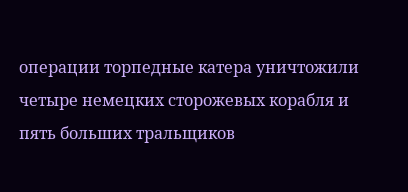операции торпедные катера уничтожили четыре немецких сторожевых корабля и пять больших тральщиков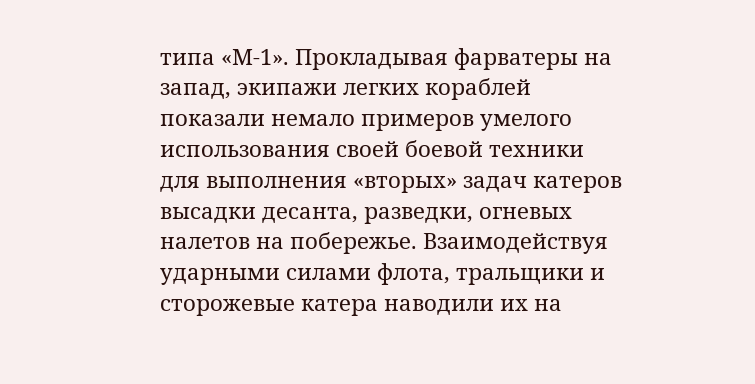типа «М-1». Прокладывая фарватеры на запад, экипажи легких кораблей показали немало примеров умелого использования своей боевой техники для выполнения «вторых» задач катеров высадки десанта, разведки, огневых налетов на побережье. Взаимодействуя ударными силами флота, тральщики и сторожевые катера наводили их на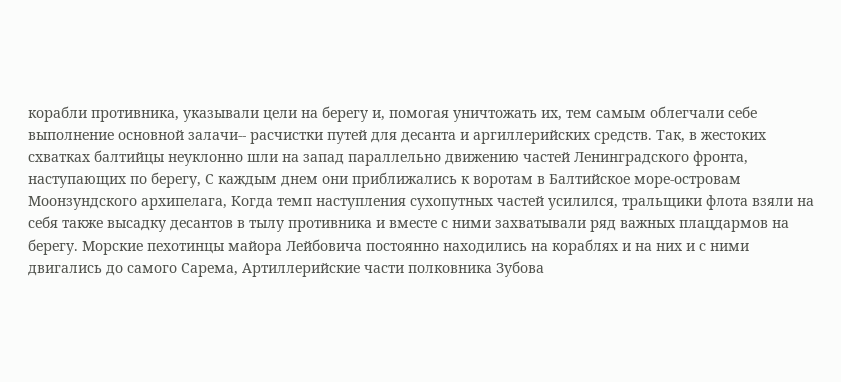корабли противника, указывали цели на берегу и, помогая уничтожать их, тем самым облегчали себе выполнение основной залачи-- расчистки путей для десанта и аргиллерийских средств. Так, в жестоких схватках балтийцы неуклонно шли на запад параллельно движению частей Ленинградского фронта, наступающих по берегу, С каждым днем они приближались к воротам в Балтийское море-островам Моонзундского архипелага, Когда темп наступления сухопутных частей усилился, тральщики флота взяли на себя также высадку десантов в тылу противника и вместе с ними захватывали ряд важных плацдармов на берегу. Морские пехотинцы майора Лейбовича постоянно находились на кораблях и на них и с ними двигались до самого Сарема, Артиллерийские части полковника Зубова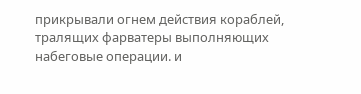прикрывали огнем действия кораблей, тралящих фарватеры выполняющих набеговые операции. и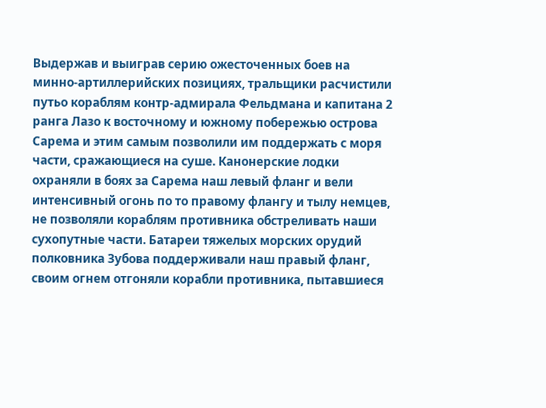Выдержав и выиграв серию ожесточенных боев на минно-артиллерийских позициях, тральщики расчистили путьо кораблям контр-адмирала Фельдмана и капитана 2 ранга Лазо к восточному и южному побережью острова Сарема и этим самым позволили им поддержать с моря части, сражающиеся на суше. Канонерские лодки охраняли в боях за Сарема наш левый фланг и вели интенсивный огонь по то правому флангу и тылу немцев, не позволяли кораблям противника обстреливать наши сухопутные части. Батареи тяжелых морских орудий полковника Зубова поддерживали наш правый фланг, своим огнем отгоняли корабли противника, пытавшиеся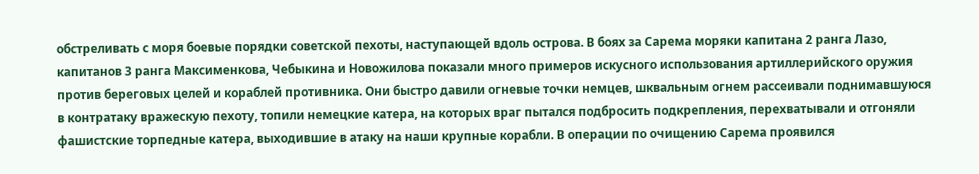обстреливать с моря боевые порядки советской пехоты, наступающей вдоль острова. В боях за Сарема моряки капитана 2 ранга Лазо, капитанов 3 ранга Максименкова, Чебыкина и Новожилова показали много примеров искусного использования артиллерийского оружия против береговых целей и кораблей противника. Они быстро давили огневые точки немцев, шквальным огнем рассеивали поднимавшуюся в контратаку вражескую пехоту, топили немецкие катера, на которых враг пытался подбросить подкрепления, перехватывали и отгоняли фашистские торпедные катера, выходившие в атаку на наши крупные корабли. В операции по очищению Сарема проявился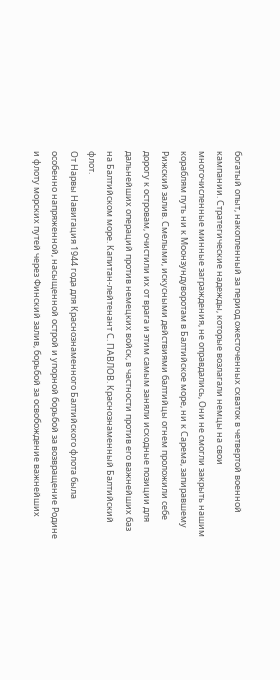богатый опыт, накопленный за период ожесточенных схваток в четвертой военной кампании. Стратегические надежды, которые возлагали немцы на свои многочисленные минные заграждения, не оправдались, Они не смогли закрыть нашим кораблям путь ни к Моонзундуворотам в Балтийское море, ни к Сарема, запиравшему Рижский залив. Смелыми, искусными действиями балтийцы огнем проложили себе дорогу к островам, очистили их от врага и этим самым заняли исходные позиции для дальнейших операций против немецких войск, в частности против его важнейших баз на Балтийском море. Капитан-лейтенант С. ПАВЛОВ. Краснознаменный Балтийский флот.
От Нарвы Навигация 1944 года для Краснознаменного Балтийского флота была особенно напряженной, насыщенной острой и упорной борьбой за возвращение Родине и флоту морских путей через Финский залив, борьбой за освобождение важнейших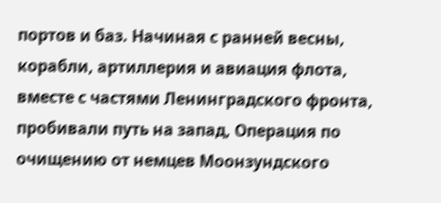портов и баз. Начиная с ранней весны, корабли, артиллерия и авиация флота, вместе с частями Ленинградского фронта, пробивали путь на запад, Операция по очищению от немцев Моонзундского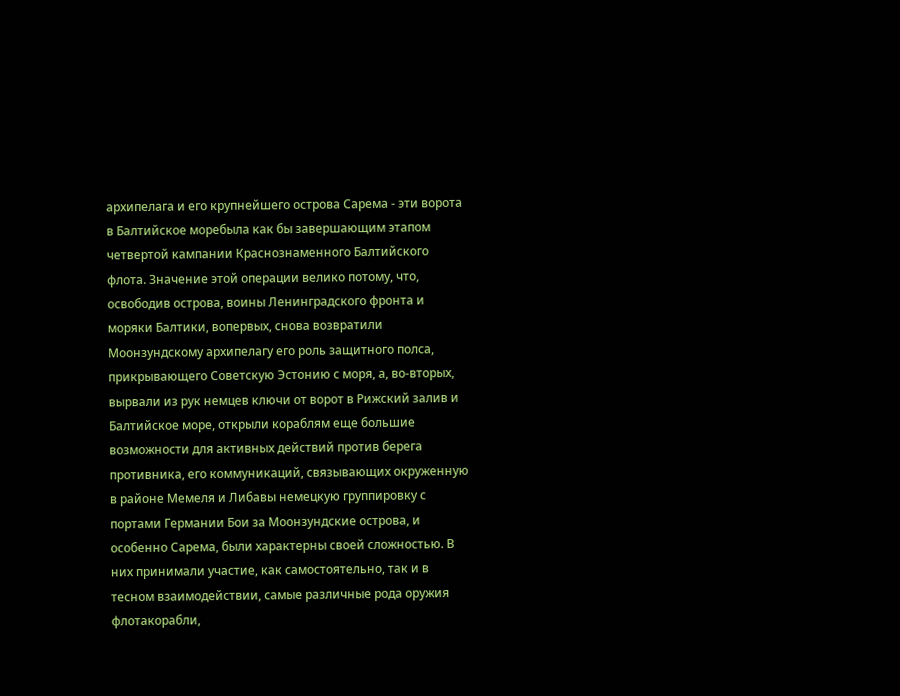архипелага и его крупнейшего острова Сарема - эти ворота в Балтийское моребыла как бы завершающим этапом четвертой кампании Краснознаменного Балтийского флота. Значение этой операции велико потому, что, освободив острова, воины Ленинградского фронта и моряки Балтики, вопервых, снова возвратили Моонзундскому архипелагу его роль защитного полса, прикрывающего Советскую Эстонию с моря, а, во-вторых, вырвали из рук немцев ключи от ворот в Рижский залив и Балтийское море, открыли кораблям еще большие возможности для активных действий против берега противника, его коммуникаций, связывающих окруженную в районе Мемеля и Либавы немецкую группировку с портами Германии Бои за Моонзундские острова, и особенно Сарема, были характерны своей сложностью. В них принимали участие, как самостоятельно, так и в тесном взаимодействии, самые различные рода оружия флотакорабли,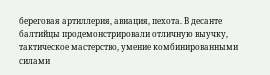береговая артиллерия, авиация, пехота. В десанте балтийцы продемонстрировали отличную выучку, тактическое мастерство, умение комбинированными силами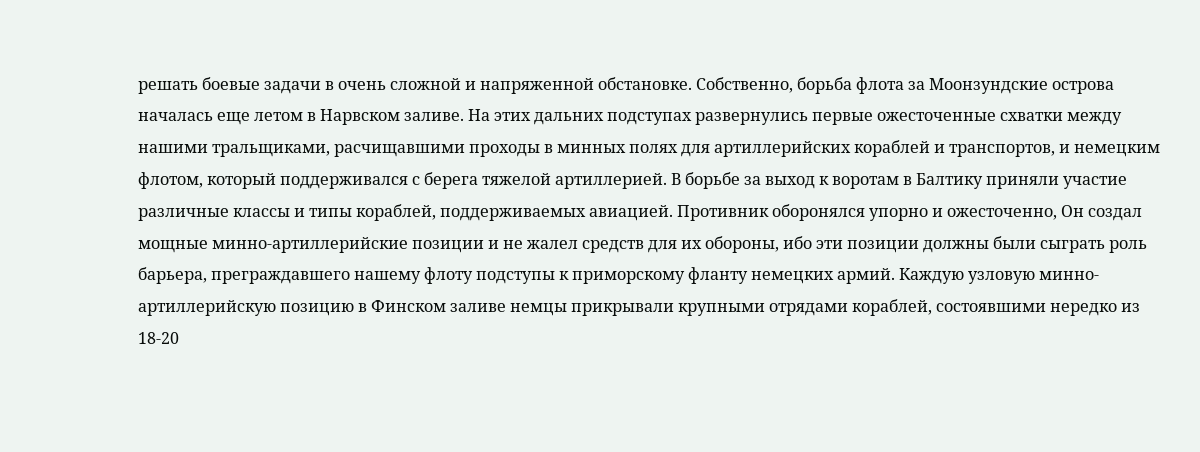решать боевые задачи в очень сложной и напряженной обстановке. Собственно, борьба флота за Моонзундские острова началась еще летом в Нарвском заливе. На этих дальних подступах развернулись первые ожесточенные схватки между нашими тральщиками, расчищавшими проходы в минных полях для артиллерийских кораблей и транспортов, и немецким флотом, который поддерживался с берега тяжелой артиллерией. В борьбе за выход к воротам в Балтику приняли участие различные классы и типы кораблей, поддерживаемых авиацией. Противник оборонялся упорно и ожесточенно, Он создал мощные минно-артиллерийские позиции и не жалел средств для их обороны, ибо эти позиции должны были сыграть роль барьера, преграждавшего нашему флоту подступы к приморскому фланту немецких армий. Каждую узловую минно-артиллерийскую позицию в Финском заливе немцы прикрывали крупными отрядами кораблей, состоявшими нередко из 18-20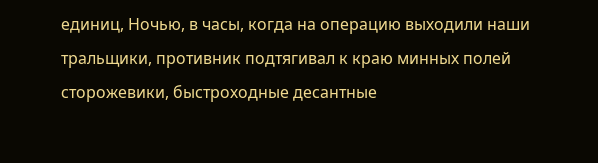единиц, Ночью, в часы, когда на операцию выходили наши тральщики, противник подтягивал к краю минных полей сторожевики, быстроходные десантные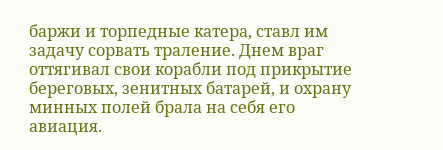баржи и торпедные катера, ставл им задачу сорвать траление. Днем враг оттягивал свои корабли под прикрытие береговых, зенитных батарей, и охрану минных полей брала на себя его авиация.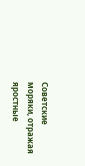Советские моряки, отражая яростные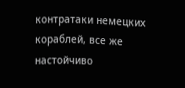контратаки немецких кораблей, все же настойчиво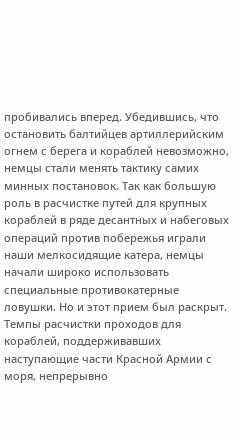пробивались вперед. Убедившись, что остановить балтийцев артиллерийским огнем с берега и кораблей невозможно, немцы стали менять тактику самих минных постановок. Так как большую роль в расчистке путей для крупных кораблей в ряде десантных и набеговых операций против побережья играли наши мелкосидящие катера, немцы начали широко использовать специальные противокатерные ловушки. Но и этот прием был раскрыт. Темпы расчистки проходов для кораблей, поддерживавших наступающие части Красной Армии с моря, непрерывно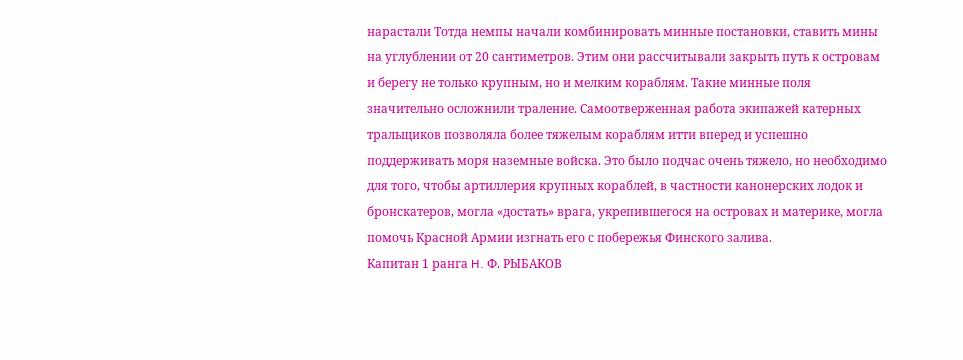нарастали Тотда немпы начали комбинировать минные постановки, ставить мины на углублении от 20 сантиметров. Этим они рассчитывали закрыть путь к островам и берегу не только крупным, но и мелким кораблям. Такие минные поля значительно осложнили траление. Самоотверженная работа экипажей катерных тральщиков позволяла более тяжелым кораблям итти вперед и успешно поддерживать моря наземные войска. Это было подчас очень тяжело, но необходимо для того, чтобы артиллерия крупных кораблей, в частности канонерских лодок и бронскатеров, могла «достать» врага, укрепившегося на островах и материке, могла помочь Красной Армии изгнать его с побережья Финского залива.
Капитан 1 ранга H. Ф. РЫБАКОВ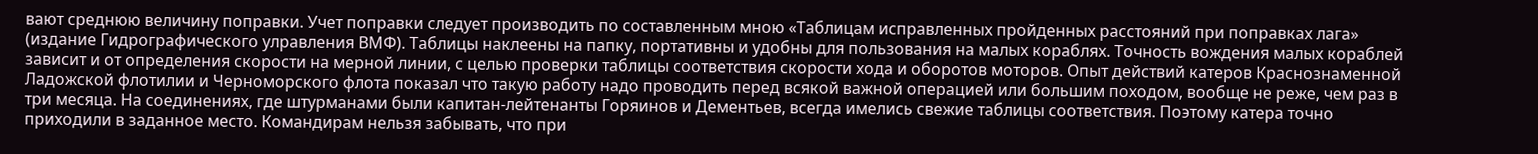вают среднюю величину поправки. Учет поправки следует производить по составленным мною «Таблицам исправленных пройденных расстояний при поправках лага» (издание Гидрографического улравления ВМФ). Таблицы наклеены на папку, портативны и удобны для пользования на малых кораблях. Точность вождения малых кораблей зависит и от определения скорости на мерной линии, с целью проверки таблицы соответствия скорости хода и оборотов моторов. Опыт действий катеров Краснознаменной Ладожской флотилии и Черноморского флота показал что такую работу надо проводить перед всякой важной операцией или большим походом, вообще не реже, чем раз в три месяца. На соединениях, где штурманами были капитан-лейтенанты Горяинов и Дементьев, всегда имелись свежие таблицы соответствия. Поэтому катера точно приходили в заданное место. Командирам нельзя забывать, что при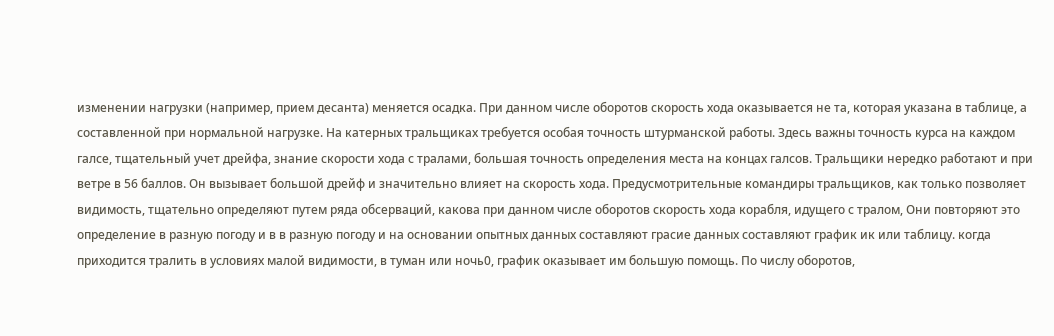изменении нагрузки (например, прием десанта) меняется осадка. При данном числе оборотов скорость хода оказывается не та, которая указана в таблице, а составленной при нормальной нагрузке. На катерных тральщиках требуется особая точность штурманской работы. Здесь важны точность курса на каждом галсе, тщательный учет дрейфа, знание скорости хода с тралами, большая точность определения места на концах галсов. Тральщики нередко работают и при ветре в 56 баллов. Он вызывает большой дрейф и значительно влияет на скорость хода. Предусмотрительные командиры тральщиков, как только позволяет видимость, тщательно определяют путем ряда обсерваций, какова при данном числе оборотов скорость хода корабля, идущего с тралом, Они повторяют это определение в разную погоду и в в разную погоду и на основании опытных данных составляют грасие данных составляют график ик или таблицу. когда приходится тралить в условиях малой видимости, в туман или ночь0, график оказывает им большую помощь. По числу оборотов,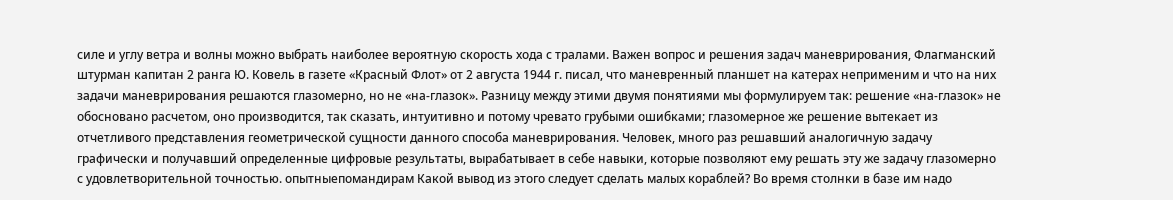силе и углу ветра и волны можно выбрать наиболее вероятную скорость хода с тралами. Важен вопрос и решения задач маневрирования, Флагманский штурман капитан 2 ранга Ю. Ковель в газете «Красный Флот» от 2 августа 1944 г. писал, что маневренный планшет на катерах неприменим и что на них задачи маневрирования решаются глазомерно, но не «на-глазок». Разницу между этими двумя понятиями мы формулируем так: решение «на-глазок» не обосновано расчетом, оно производится, так сказать, интуитивно и потому чревато грубыми ошибками; глазомерное же решение вытекает из отчетливого представления геометрической сущности данного способа маневрирования. Человек, много раз решавший аналогичную задачу графически и получавший определенные цифровые результаты, вырaбатывает в себе навыки, которые позволяют ему решать эту же задачу глазомерно с удовлетворительной точностью. опытныепомандирам Какой вывод из этого следует сделать малых кораблей? Во время столнки в базе им надо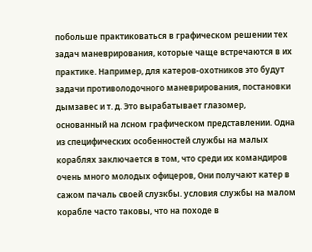побольше практиковаться в графическом решении тех задач маневрирования, которые чаще встречаются в их практике. Например, для катеров-охотников это будут задачи противолодочного маневрирования, постановки дымзавес и т. д. Это вырабатывает глазомер, основанный на лсном графическом представлении. Одна из специфических особенностей службы на малых кораблях заключается в том, что среди их командиров очень много молодых офицеров, Они получают катер в сажом пачаль своей слузкбы. условия службы на малом корабле часто таковы, что на походе в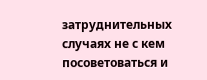затруднительных случаях не с кем посоветоваться и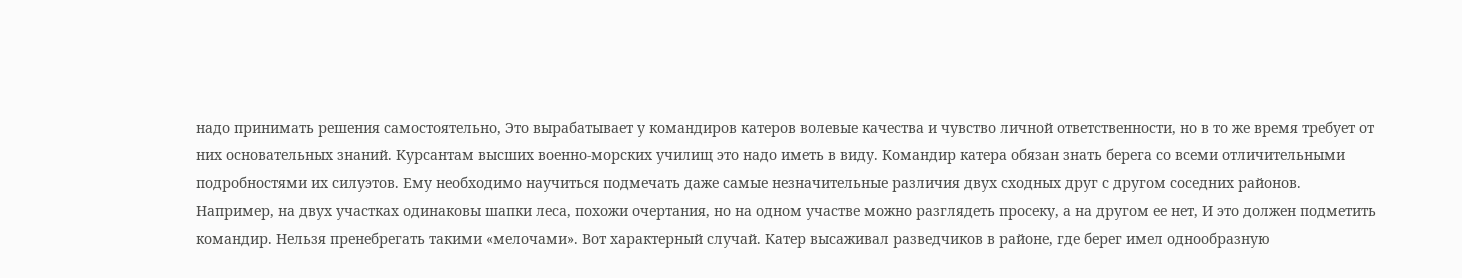надо принимать решения самостоятельно, Это вырабатывает у командиров катеров волевые качества и чувство личной ответственности, но в то же время требует от них основательных знаний. Курсантам высших военно-морских училищ это надо иметь в виду. Командир катера обязан знать берега со всеми отличительными подробностями их силуэтов. Ему необходимо научиться подмечать даже самые незначительные различия двух сходных друг с другом соседних районов. Например, на двух участках одинаковы шапки леса, похожи очертания, но на одном участве можно разглядеть просеку, а на другом ее нет, И это должен подметить командир. Нельзя пренебрегать такими «мелочами». Вот характерный случай. Катер высаживал разведчиков в районе, где берег имел однообразную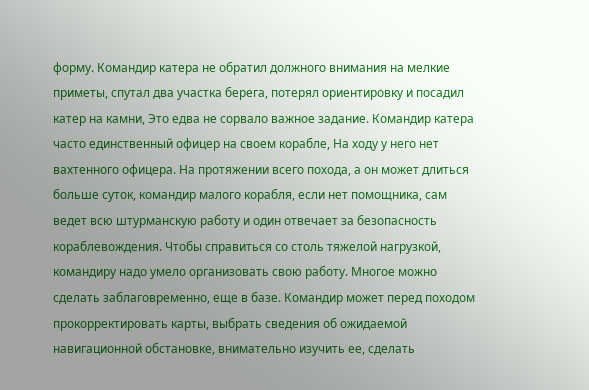форму. Командир катера не обратил должного внимания на мелкие приметы, спутал два участка берега, потерял ориентировку и посадил катер на камни, Это едва не сорвало важное задание. Командир катера часто единственный офицер на своем корабле, На ходу у него нет вахтенного офицера. На протяжении всего похода, а он может длиться больше суток, командир малого корабля, если нет помощника, сам ведет всю штурманскую работу и один отвечает за безопасность кораблевождения. Чтобы справиться со столь тяжелой нагрузкой, командиру надо умело организовать свою работу. Многое можно сделать заблаговременно, еще в базе. Командир может перед походом прокорректировать карты, выбрать сведения об ожидаемой навигационной обстановке, внимательно изучить ее, сделать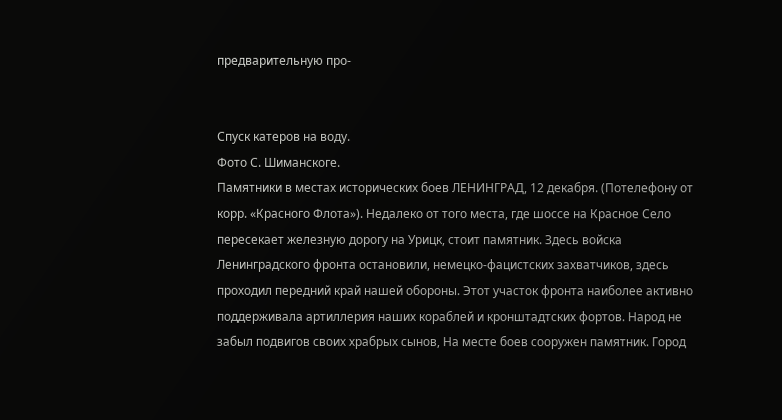предварительную про-


Спуск катеров на воду.
Фото С. Шиманскоге.
Памятники в местах исторических боев ЛЕНИНГРАД, 12 декабря. (Потелефону от корр. «Красного Флота»). Недалеко от того места, где шоссе на Красное Село пересекает железную дорогу на Урицк, стоит памятник. Здесь войска Ленинградского фронта остановили, немецко-фацистских захватчиков, здесь проходил передний край нашей обороны. Этот участок фронта наиболее активно поддерживала артиллерия наших кораблей и кронштадтских фортов. Народ не забыл подвигов своих храбрых сынов, На месте боев сооружен памятник. Город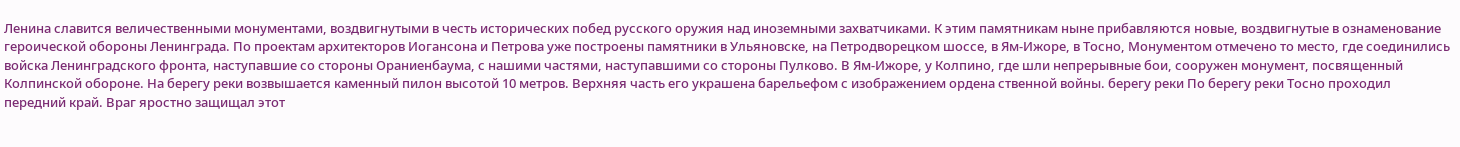Ленина славится величественными монументами, воздвигнутыми в честь исторических побед русского оружия над иноземными захватчиками. К этим памятникам ныне прибавляются новые, воздвигнутые в ознаменование героической обороны Ленинграда. По проектам архитекторов Иогансона и Петрова уже построены памятники в Ульяновске, на Петродворецком шоссе, в Ям-Ижоре, в Тосно, Монументом отмечено то место, где соединились войска Ленинградского фронта, наступавшие со стороны Ораниенбаума, с нашими частями, наступавшими со стороны Пулково. В Ям-Ижоре, у Колпино, где шли непрерывные бои, сооружен монумент, посвященный Колпинской обороне. На берегу реки возвышается каменный пилон высотой 10 метров. Верхняя часть его украшена барельефом с изображением ордена ственной войны. берегу реки По берегу реки Тосно проходил передний край. Враг яростно защищал этот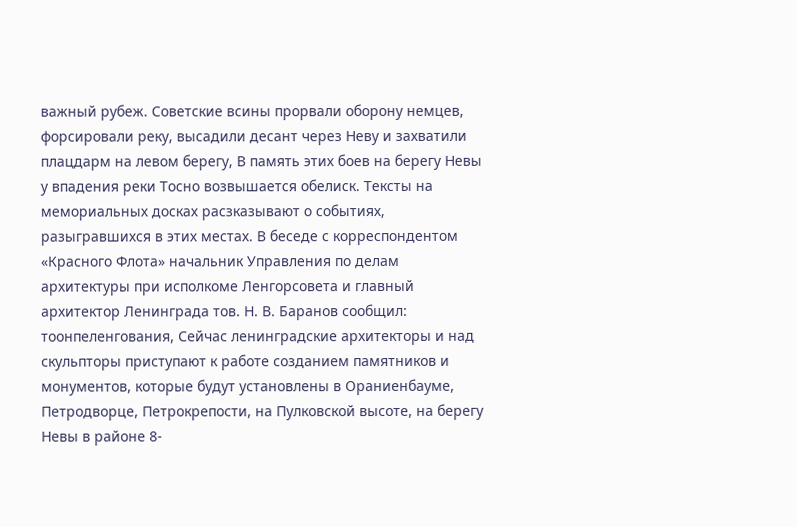важный рубеж. Советские всины прорвали оборону немцев, форсировали реку, высадили десант через Неву и захватили плацдарм на левом берегу, В память этих боев на берегу Невы у впадения реки Тосно возвышается обелиск. Тексты на мемориальных досках расзказывают о событиях, разыгравшихся в этих местах. В беседе с корреспондентом «Красного Флота» начальник Управления по делам архитектуры при исполкоме Ленгорсовета и главный архитектор Ленинграда тов. Н. В. Баранов сообщил: тоонпеленгования, Сейчас ленинградские архитекторы и над скульпторы приступают к работе созданием памятников и монументов, которые будут установлены в Ораниенбауме, Петродворце, Петрокрепости, на Пулковской высоте, на берегу Невы в районе 8-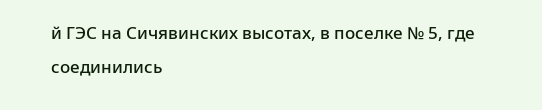й ГЭС на Сичявинских высотах, в поселке № 5, где соединились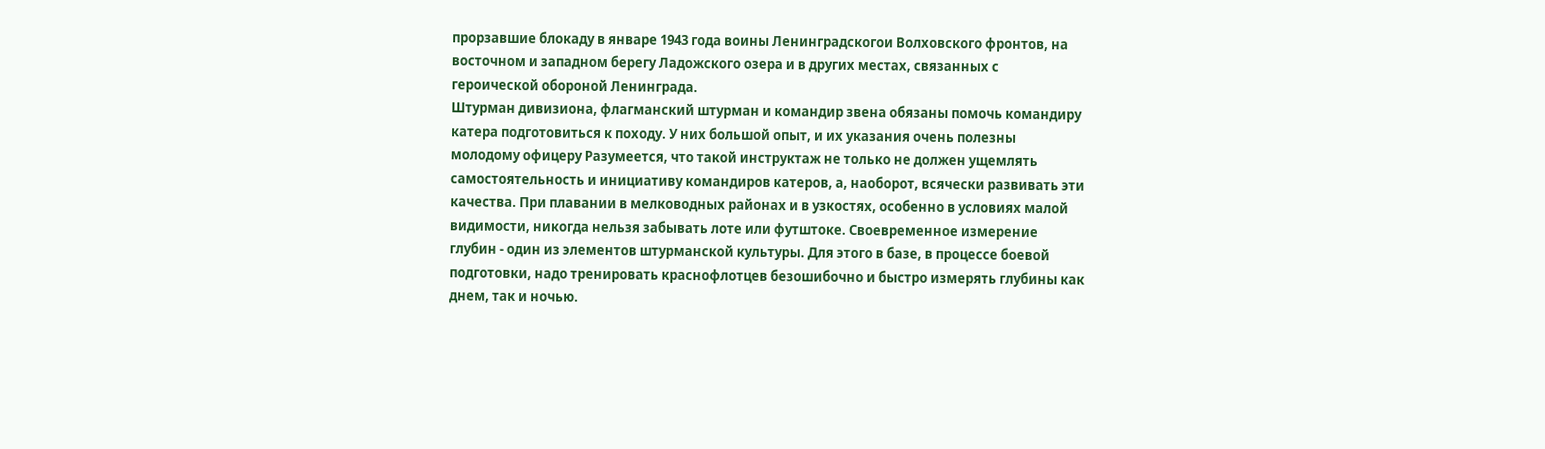прорзавшие блокаду в январе 1943 года воины Ленинградскогои Волховского фронтов, на восточном и западном берегу Ладожского озера и в других местах, связанных с героической обороной Ленинграда.
Штурман дивизиона, флагманский штурман и командир звена обязаны помочь командиру катера подготовиться к походу. У них большой опыт, и их указания очень полезны молодому офицеру Разумеется, что такой инструктаж не только не должен ущемлять самостоятельность и инициативу командиров катеров, а, наоборот, всячески развивать эти качества. При плавании в мелководных районах и в узкостях, особенно в условиях малой видимости, никогда нельзя забывать лоте или футштоке. Своевременное измерение глубин - один из элементов штурманской культуры. Для этого в базе, в процессе боевой подготовки, надо тренировать краснофлотцев безошибочно и быстро измерять глубины как днем, так и ночью.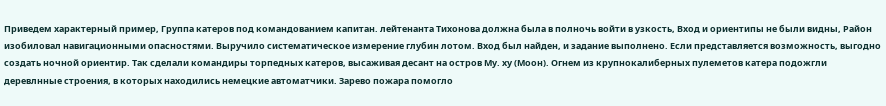Приведем характерный пример, Группа катеров под командованием капитан. лейтенанта Тихонова должна была в полночь войти в узкость, Вход и ориентипы не были видны, Район изобиловал навигационными опасностями. Выручило систематическое измерение глубин лотом. Вход был найден, и задание выполнено. Если представляется возможность, выгодно создать ночной ориентир. Так сделали командиры торпедных катеров, высаживая десант на остров Му. ху (Моон). Огнем из крупнокалиберных пулеметов катера подожгли деревлнные строения, в которых находились немецкие автоматчики. Зарево пожара помогло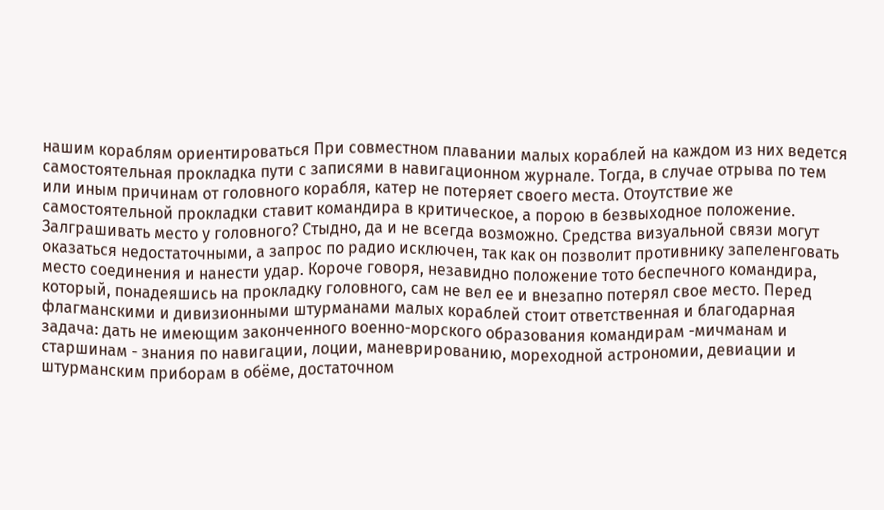нашим кораблям ориентироваться При совместном плавании малых кораблей на каждом из них ведется самостоятельная прокладка пути с записями в навигационном журнале. Тогда, в случае отрыва по тем или иным причинам от головного корабля, катер не потеряет своего места. Отоутствие же самостоятельной прокладки ставит командира в критическое, а порою в безвыходное положение. Залграшивать место у головного? Стыдно, да и не всегда возможно. Средства визуальной связи могут оказаться недостаточными, а запрос по радио исключен, так как он позволит противнику запеленговать место соединения и нанести удар. Короче говоря, незавидно положение тото беспечного командира, который, понадеяшись на прокладку головного, сам не вел ее и внезапно потерял свое место. Перед флагманскими и дивизионными штурманами малых кораблей стоит ответственная и благодарная задача: дать не имеющим законченного военно-морского образования командирам -мичманам и старшинам - знания по навигации, лоции, маневрированию, мореходной астрономии, девиации и штурманским приборам в обёме, достаточном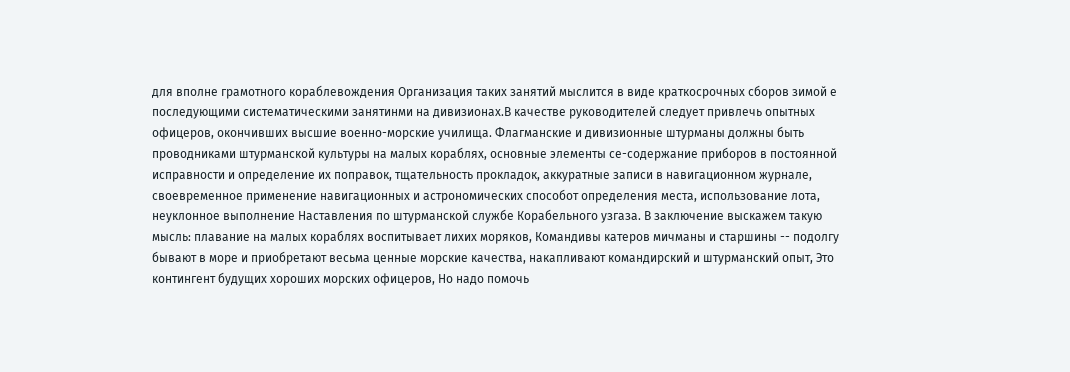для вполне грамотного кораблевождения Организация таких занятий мыслится в виде краткосрочных сборов зимой е последующими систематическими занятинми на дивизионах.В качестве руководителей следует привлечь опытных офицеров, окончивших высшие военно-морские училища. Флагманские и дивизионные штурманы должны быть проводниками штурманской культуры на малых кораблях, основные элементы се-содержание приборов в постоянной исправности и определение их поправок, тщательность прокладок, аккуратные записи в навигационном журнале, своевременное применение навигационных и астрономических способот определения места, использование лота, неуклонное выполнение Наставления по штурманской службе Корабельного узгаза. В заключение выскажем такую мысль: плавание на малых кораблях воспитывает лихих моряков, Командивы катеров мичманы и старшины -- подолгу бывают в море и приобретают весьма ценные морские качества, накапливают командирский и штурманский опыт, Это контингент будущих хороших морских офицеров, Но надо помочь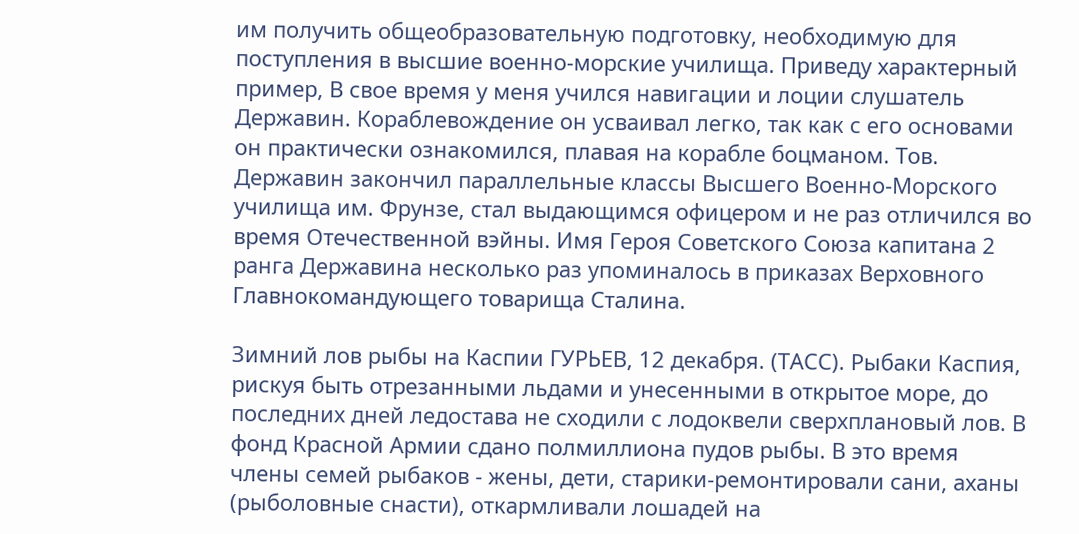им получить общеобразовательную подготовку, необходимую для поступления в высшие военно-морские училища. Приведу характерный пример, В свое время у меня учился навигации и лоции слушатель Державин. Кораблевождение он усваивал легко, так как с его основами он практически ознакомился, плавая на корабле боцманом. Тов. Державин закончил параллельные классы Высшего Военно-Морского училища им. Фрунзе, стал выдающимся офицером и не раз отличился во время Отечественной вэйны. Имя Героя Советского Союза капитана 2 ранга Державина несколько раз упоминалось в приказах Верховного Главнокомандующего товарища Сталина.

Зимний лов рыбы на Каспии ГУРЬЕВ, 12 декабря. (ТАСС). Рыбаки Каспия, рискуя быть отрезанными льдами и унесенными в открытое море, до последних дней ледостава не сходили с лодоквели сверхплановый лов. В фонд Красной Армии сдано полмиллиона пудов рыбы. В это время члены семей рыбаков - жены, дети, старики-ремонтировали сани, аханы (рыболовные снасти), откармливали лошадей на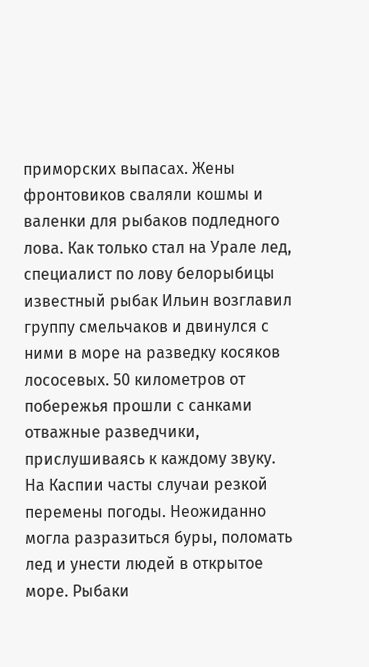приморских выпасах. Жены фронтовиков сваляли кошмы и валенки для рыбаков подледного лова. Как только стал на Урале лед, специалист по лову белорыбицы известный рыбак Ильин возглавил группу смельчаков и двинулся с ними в море на разведку косяков лососевых. 50 километров от побережья прошли с санками отважные разведчики, прислушиваясь к каждому звуку. На Каспии часты случаи резкой перемены погоды. Неожиданно могла разразиться буры, поломать лед и унести людей в открытое море. Рыбаки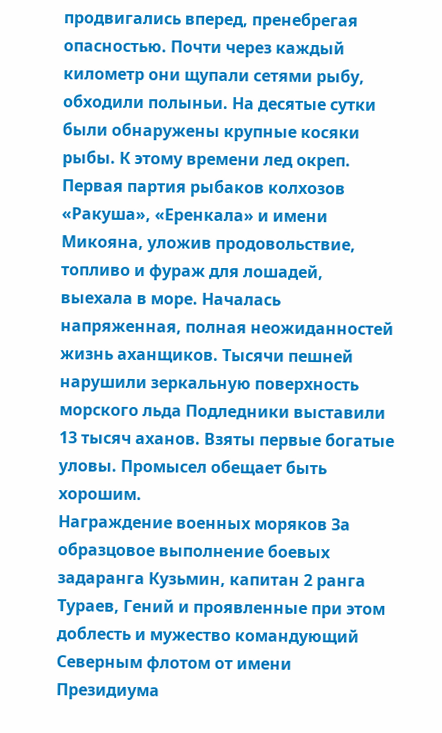продвигались вперед, пренебрегая опасностью. Почти через каждый километр они щупали сетями рыбу, обходили полыньи. На десятые сутки были обнаружены крупные косяки рыбы. К этому времени лед окреп. Первая партия рыбаков колхозов «Ракуша», «Еренкала» и имени Микояна, уложив продовольствие, топливо и фураж для лошадей, выехала в море. Началась напряженная, полная неожиданностей жизнь аханщиков. Тысячи пешней нарушили зеркальную поверхность морского льда Подледники выставили 13 тысяч аханов. Взяты первые богатые уловы. Промысел обещает быть хорошим.
Награждение военных моряков За образцовое выполнение боевых задаранга Кузьмин, капитан 2 ранга Тураев, Гений и проявленные при этом доблесть и мужество командующий Северным флотом от имени Президиума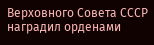Верховного Совета СССР наградил орденами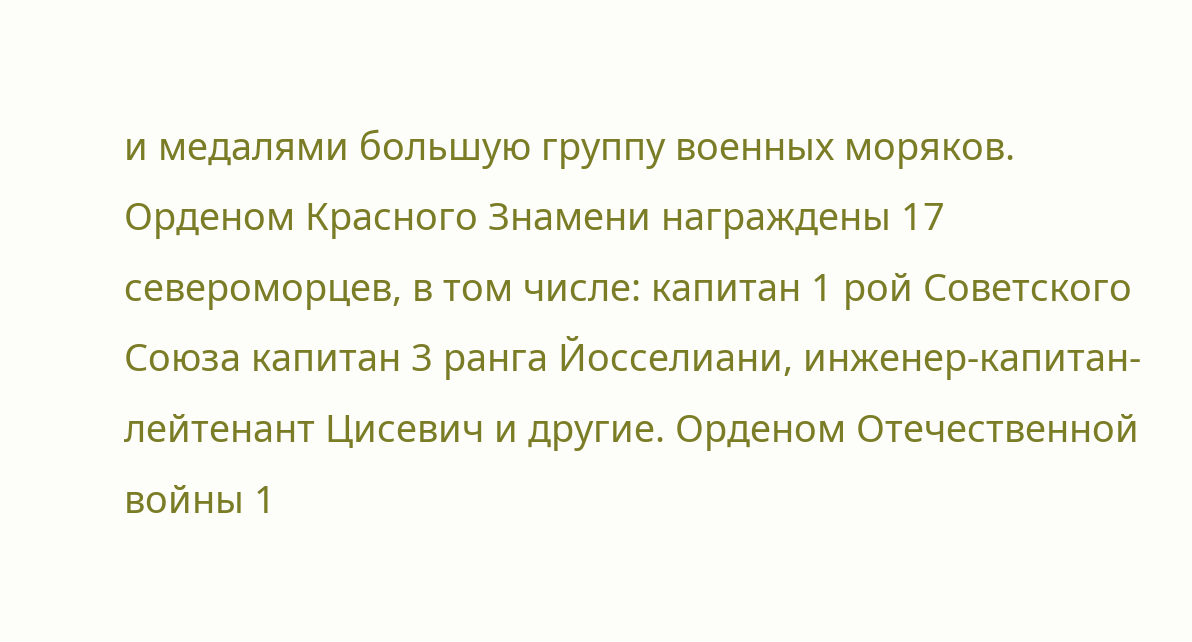и медалями большую группу военных моряков. Орденом Красного Знамени награждены 17 североморцев, в том числе: капитан 1 рой Советского Союза капитан 3 ранга Йосселиани, инженер-капитан-лейтенант Цисевич и другие. Орденом Отечественной войны 1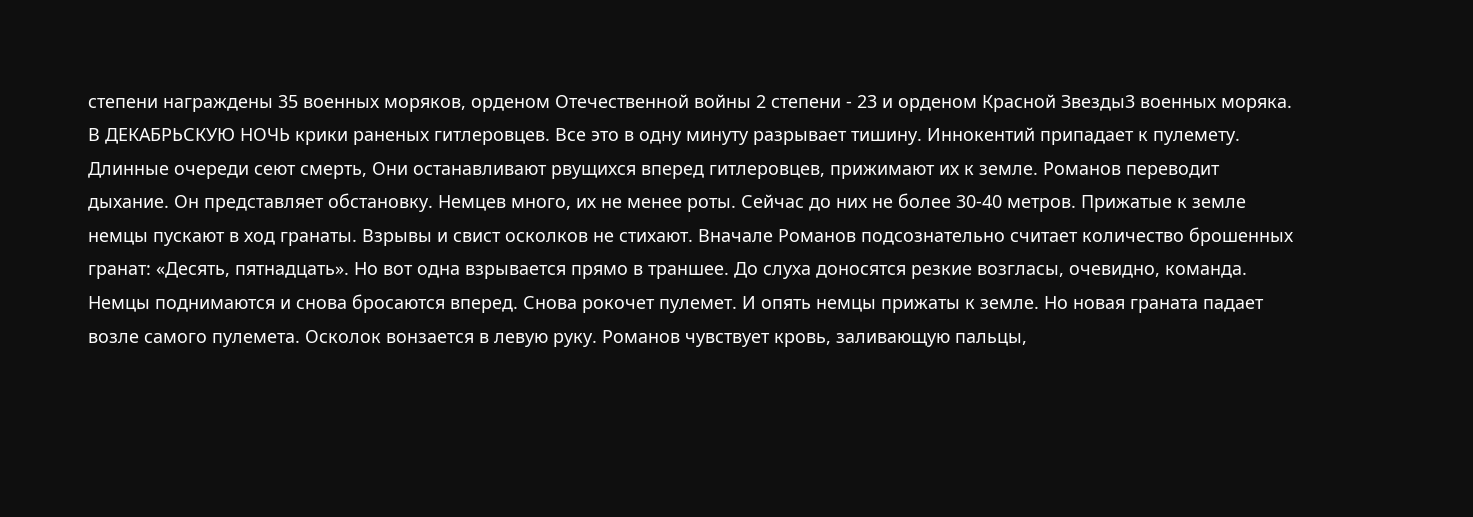степени награждены 35 военных моряков, орденом Отечественной войны 2 степени - 23 и орденом Красной Звезды3 военных моряка. В ДЕКАБРЬСКУЮ НОЧЬ крики раненых гитлеровцев. Все это в одну минуту разрывает тишину. Иннокентий припадает к пулемету. Длинные очереди сеют смерть, Они останавливают рвущихся вперед гитлеровцев, прижимают их к земле. Романов переводит дыхание. Он представляет обстановку. Немцев много, их не менее роты. Сейчас до них не более 30-40 метров. Прижатые к земле немцы пускают в ход гранаты. Взрывы и свист осколков не стихают. Вначале Романов подсознательно считает количество брошенных гранат: «Десять, пятнадцать». Но вот одна взрывается прямо в траншее. До слуха доносятся резкие возгласы, очевидно, команда. Немцы поднимаются и снова бросаются вперед. Снова рокочет пулемет. И опять немцы прижаты к земле. Но новая граната падает возле самого пулемета. Осколок вонзается в левую руку. Романов чувствует кровь, заливающую пальцы,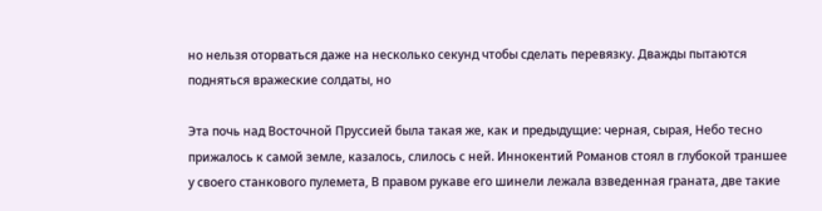но нельзя оторваться даже на несколько секунд чтобы сделать перевязку. Дважды пытаются подняться вражеские солдаты, но

Эта почь над Восточной Пруссией была такая же, как и предыдущие: черная, сырая, Небо тесно прижалось к самой земле, казалось, слилось с ней. Иннокентий Романов стоял в глубокой траншее у своего станкового пулемета, В правом рукаве его шинели лежала взведенная граната, две такие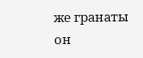же гранаты он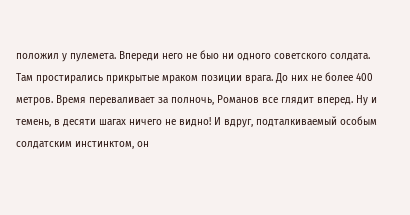положил у пулемета. Впереди него не быо ни одного советского солдата. Там простирались прикрытые мраком позиции врага. До них не более 400 метров. Время переваливает за полночь, Романов все глядит вперед. Ну и темень, в десяти шагах ничего не видно! И вдруг, подталкиваемый особым солдатским инстинктом, он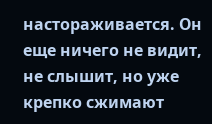настораживается. Он еще ничего не видит, не слышит, но уже крепко сжимают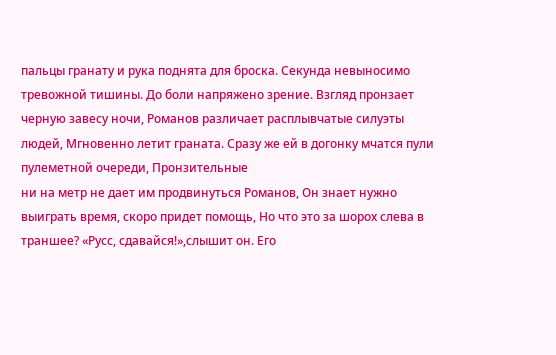пальцы гранату и рука поднята для броска. Секунда невыносимо тревожной тишины. До боли напряжено зрение. Взгляд пронзает черную завесу ночи, Романов различает расплывчатые силуэты людей, Мгновенно летит граната. Сразу же ей в догонку мчатся пули пулеметной очереди, Пронзительные
ни на метр не дает им продвинуться Романов, Он знает нужно выиграть время, скоро придет помощь, Но что это за шорох слева в траншее? «Русс, сдавайся!»,слышит он. Его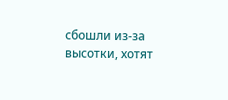сбошли из-за высотки, хотят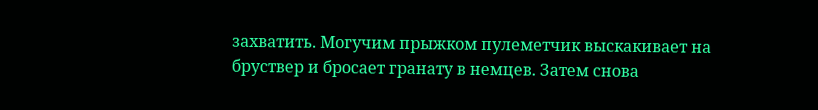захватить. Могучим прыжком пулеметчик выскакивает на бруствер и бросает гранату в немцев. Затем снова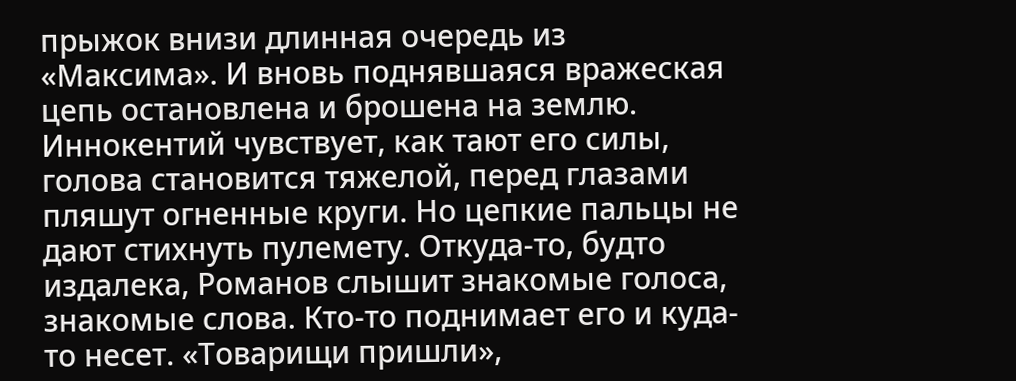прыжок внизи длинная очередь из «Максима». И вновь поднявшаяся вражеская цепь остановлена и брошена на землю. Иннокентий чувствует, как тают его силы, голова становится тяжелой, перед глазами пляшут огненные круги. Но цепкие пальцы не дают стихнуть пулемету. Откуда-то, будто издалека, Романов слышит знакомые голоса, знакомые слова. Кто-то поднимает его и куда-то несет. «Товарищи пришли»,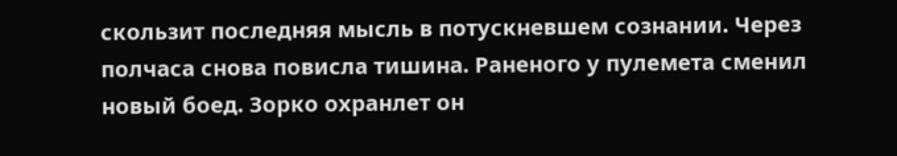скользит последняя мысль в потускневшем сознании. Через полчаса снова повисла тишина. Раненого у пулемета сменил новый боед. Зорко охранлет он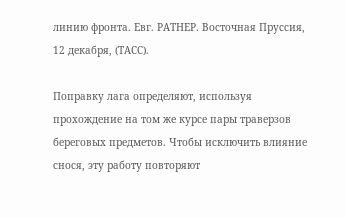линию фронта. Евг. РАТНЕР. Восточная Пруссия, 12 декабря, (ТАСС).

Поправку лага определяют, используя прохождение на том же курсе пары траверзов береговых предметов. Чтобы исключить влияние снося, эту работу повторяют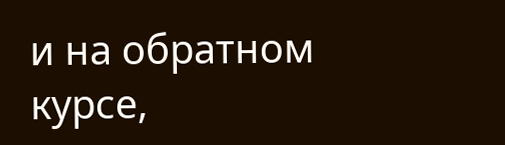и на обратном курсе,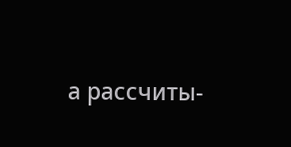а рассчиты-